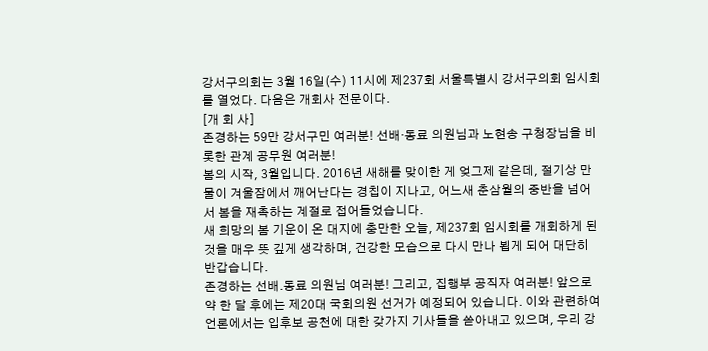강서구의회는 3월 16일(수) 11시에 제237회 서울특별시 강서구의회 임시회를 열었다. 다음은 개회사 전문이다.
[개 회 사]
존경하는 59만 강서구민 여러분! 선배·동료 의원님과 노현송 구청장님을 비롯한 관계 공무원 여러분!
봄의 시작, 3월입니다. 2016년 새해를 맞이한 게 엊그제 같은데, 절기상 만물이 겨울잠에서 깨어난다는 경칩이 지나고, 어느새 춘삼월의 중반을 넘어서 봄을 재촉하는 계절로 접어들었습니다.
새 희망의 봄 기운이 온 대지에 충만한 오늘, 제237회 임시회를 개회하게 된 것을 매우 뜻 깊게 생각하며, 건강한 모습으로 다시 만나 뵙게 되어 대단히 반갑습니다.
존경하는 선배․동료 의원님 여러분! 그리고, 집행부 공직자 여러분! 앞으로 약 한 달 후에는 제20대 국회의원 선거가 예정되어 있습니다. 이와 관련하여 언론에서는 입후보 공천에 대한 갖가지 기사들을 쏟아내고 있으며, 우리 강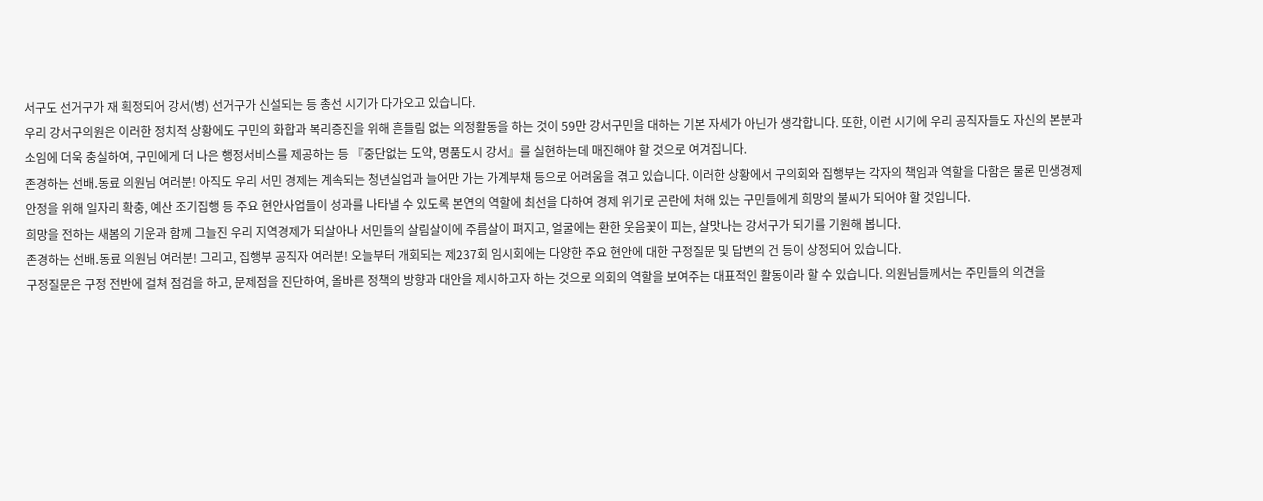서구도 선거구가 재 획정되어 강서(병) 선거구가 신설되는 등 총선 시기가 다가오고 있습니다.
우리 강서구의원은 이러한 정치적 상황에도 구민의 화합과 복리증진을 위해 흔들림 없는 의정활동을 하는 것이 59만 강서구민을 대하는 기본 자세가 아닌가 생각합니다. 또한, 이런 시기에 우리 공직자들도 자신의 본분과 소임에 더욱 충실하여, 구민에게 더 나은 행정서비스를 제공하는 등 『중단없는 도약, 명품도시 강서』를 실현하는데 매진해야 할 것으로 여겨집니다.
존경하는 선배․동료 의원님 여러분! 아직도 우리 서민 경제는 계속되는 청년실업과 늘어만 가는 가계부채 등으로 어려움을 겪고 있습니다. 이러한 상황에서 구의회와 집행부는 각자의 책임과 역할을 다함은 물론 민생경제 안정을 위해 일자리 확충, 예산 조기집행 등 주요 현안사업들이 성과를 나타낼 수 있도록 본연의 역할에 최선을 다하여 경제 위기로 곤란에 처해 있는 구민들에게 희망의 불씨가 되어야 할 것입니다.
희망을 전하는 새봄의 기운과 함께 그늘진 우리 지역경제가 되살아나 서민들의 살림살이에 주름살이 펴지고, 얼굴에는 환한 웃음꽃이 피는, 살맛나는 강서구가 되기를 기원해 봅니다.
존경하는 선배․동료 의원님 여러분! 그리고, 집행부 공직자 여러분! 오늘부터 개회되는 제237회 임시회에는 다양한 주요 현안에 대한 구정질문 및 답변의 건 등이 상정되어 있습니다.
구정질문은 구정 전반에 걸쳐 점검을 하고, 문제점을 진단하여, 올바른 정책의 방향과 대안을 제시하고자 하는 것으로 의회의 역할을 보여주는 대표적인 활동이라 할 수 있습니다. 의원님들께서는 주민들의 의견을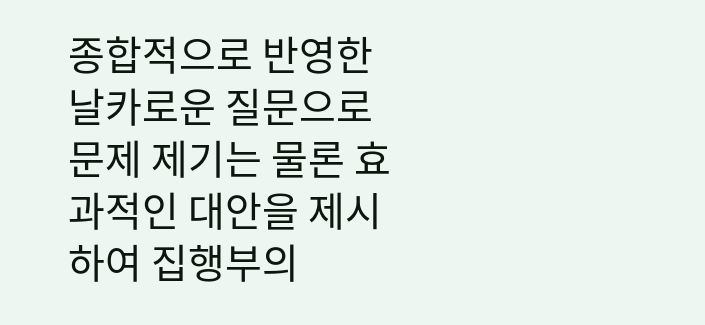종합적으로 반영한 날카로운 질문으로 문제 제기는 물론 효과적인 대안을 제시하여 집행부의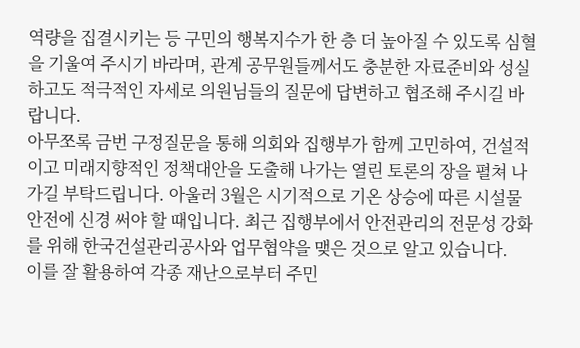역량을 집결시키는 등 구민의 행복지수가 한 층 더 높아질 수 있도록 심혈을 기울여 주시기 바라며, 관계 공무원들께서도 충분한 자료준비와 성실하고도 적극적인 자세로 의원님들의 질문에 답변하고 협조해 주시길 바랍니다.
아무쪼록 금번 구정질문을 통해 의회와 집행부가 함께 고민하여, 건설적이고 미래지향적인 정책대안을 도출해 나가는 열린 토론의 장을 펼쳐 나가길 부탁드립니다. 아울러 3월은 시기적으로 기온 상승에 따른 시설물 안전에 신경 써야 할 때입니다. 최근 집행부에서 안전관리의 전문성 강화를 위해 한국건설관리공사와 업무협약을 맺은 것으로 알고 있습니다.
이를 잘 활용하여 각종 재난으로부터 주민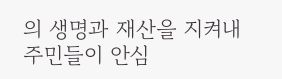의 생명과 재산을 지켜내 주민들이 안심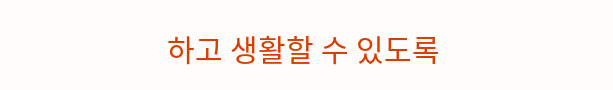하고 생활할 수 있도록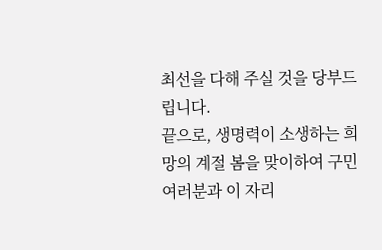최선을 다해 주실 것을 당부드립니다.
끝으로, 생명력이 소생하는 희망의 계절 봄을 맞이하여 구민 여러분과 이 자리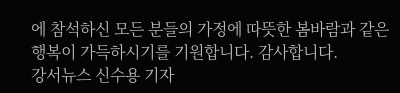에 참석하신 모든 분들의 가정에 따뜻한 봄바람과 같은 행복이 가득하시기를 기원합니다. 감사합니다.
강서뉴스 신수용 기자